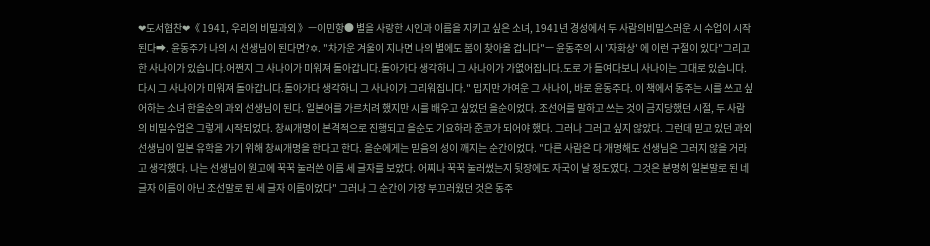❤도서협찬❤《 1941, 우리의 비밀과외 》ㅡ이민항● 별을 사랑한 시인과 이름을 지키고 싶은 소녀, 1941년 경성에서 두 사람의비밀스러운 시 수업이 시작된다➡. 윤동주가 나의 시 선생님이 된다면?✡. "차가운 겨울이 지나면 나의 별에도 봄이 찾아올 겁니다"ㅡ 윤동주의 시 '자화상' 에 이런 구절이 있다"그리고 한 사나이가 있습니다.어쩐지 그 사나이가 미워져 돌아갑니다.돌아가다 생각하니 그 사나이가 가엾어집니다.도로 가 들여다보니 사나이는 그대로 있습니다.다시 그 사나이가 미워져 돌아갑니다.돌아가다 생각하니 그 사나이가 그리워집니다." 밉지만 가여운 그 사나이, 바로 윤동주다. 이 책에서 동주는 시를 쓰고 싶어하는 소녀 한을순의 과외 선생님이 된다. 일본어를 가르치려 했지만 시를 배우고 싶었던 을순이었다. 조선어를 말하고 쓰는 것이 금지당했던 시절, 두 사람의 비밀수업은 그렇게 시작되었다. 창씨개명이 본격적으로 진행되고 을순도 기요하라 준코가 되어야 했다. 그러나 그러고 싶지 않았다. 그런데 믿고 있던 과외 선생님이 일본 유학을 가기 위해 창씨개명을 한다고 한다. 을순에게는 믿음의 성이 깨지는 순간이었다. "다른 사람은 다 개명해도 선생님은 그러지 않을 거라고 생각했다. 나는 선생님이 원고에 꾹꾹 눌러쓴 이름 세 글자를 보았다. 어찌나 꾹꾹 눌러썼는지 뒷장에도 자국이 날 정도였다. 그것은 분명히 일본말로 된 네 글자 이름이 아닌 조선말로 된 세 글자 이름이었다" 그러나 그 순간이 가장 부끄러웠던 것은 동주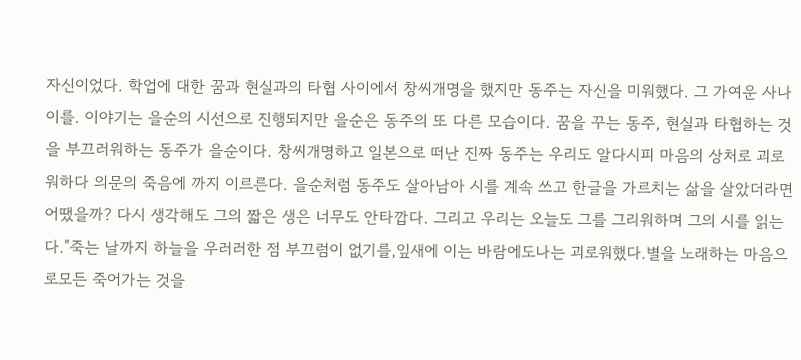자신이었다. 학업에 대한 꿈과 현실과의 타협 사이에서 창씨개명을 했지만 동주는 자신을 미워했다. 그 가여운 사나이를. 이야기는 을순의 시선으로 진행되지만 을순은 동주의 또 다른 모습이다. 꿈을 꾸는 동주, 현실과 타협하는 것을 부끄러워하는 동주가 을순이다. 창씨개명하고 일본으로 떠난 진짜 동주는 우리도 알다시피 마음의 상처로 괴로워하다 의문의 죽음에 까지 이르른다. 을순처럼 동주도 살아남아 시를 계속 쓰고 한글을 가르치는 삶을 살았더라면 어땠을까? 다시 생각해도 그의 짧은 생은 너무도 안타깝다. 그리고 우리는 오늘도 그를 그리워하며 그의 시를 읽는다."죽는 날까지 하늘을 우러러한 점 부끄럼이 없기를,잎새에 이는 바람에도나는 괴로워했다.별을 노래하는 마음으로모든 죽어가는 것을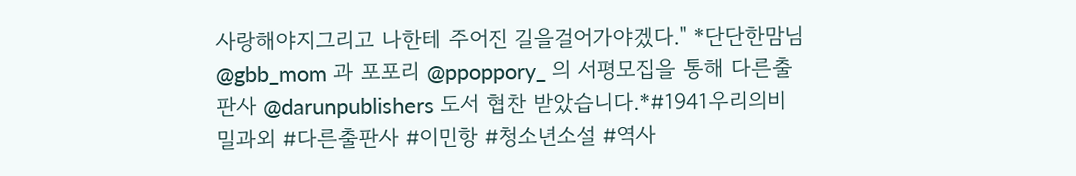사랑해야지그리고 나한테 주어진 길을걸어가야겠다." *단단한맘님 @gbb_mom 과 포포리 @ppoppory_ 의 서평모집을 통해 다른출판사 @darunpublishers 도서 협찬 받았습니다.*#1941우리의비밀과외 #다른출판사 #이민항 #청소년소설 #역사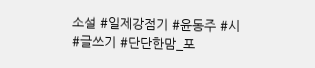소설 #일제강점기 #윤동주 #시 #글쓰기 #단단한맘_포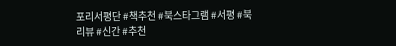포리서평단 #책추천 #북스타그램 #서평 #북리뷰 #신간 #추천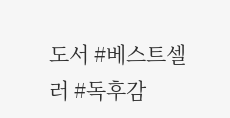도서 #베스트셀러 #독후감